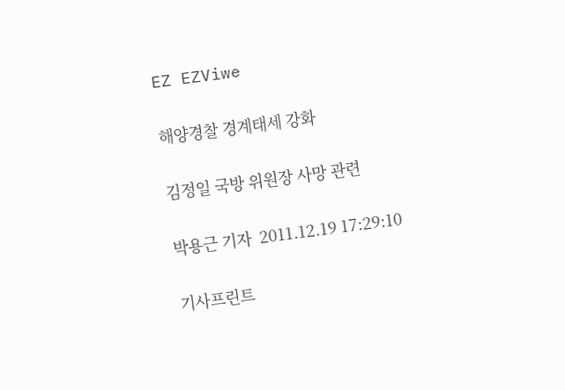EZ EZViwe

해양경찰 경계태세 강화

김정일 국방 위원장 사망 관련

박용근 기자  2011.12.19 17:29:10

기사프린트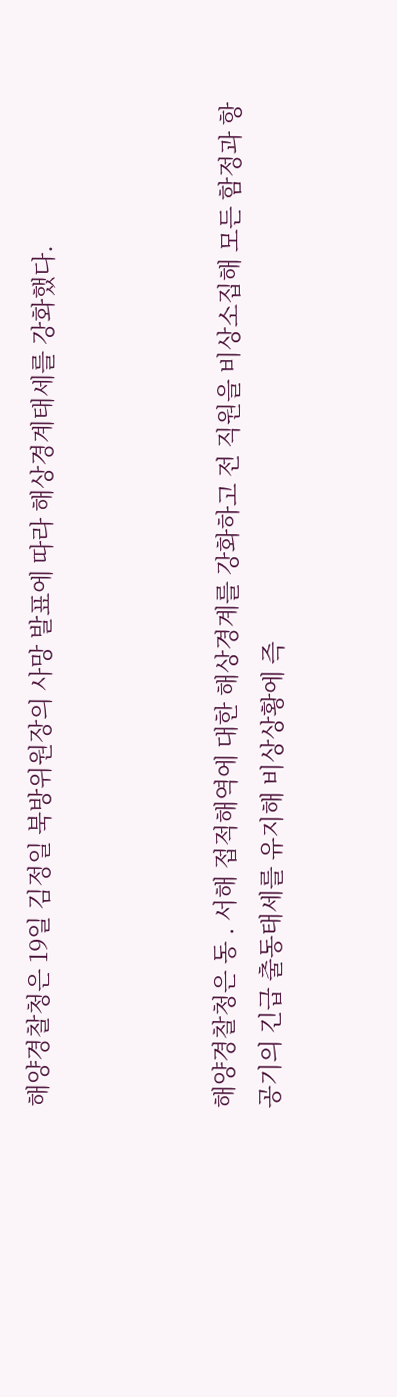해양경찰청은 19일 김정일 북방위원장의 사망 발표에 따라 해상경계태세를 강화했다.



해양경찰청은 동 . 서해 접적해역에 대한 해상경계를 강화하고 전 직원을 비상소집해 모든 함정과 항공기의 긴급 출동태세를 유지해 비상상황에 즉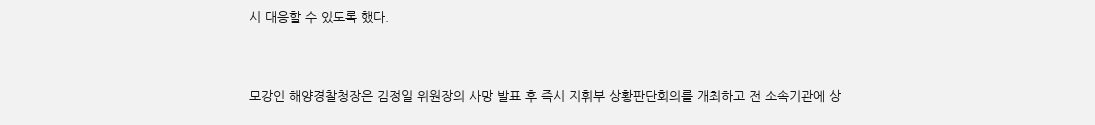시 대응할 수 있도록 했다.



모강인 해양경찰청장은 김정일 위원장의 사망 발표 후 즉시 지휘부 상황판단회의를 개최하고 전 소속기관에 상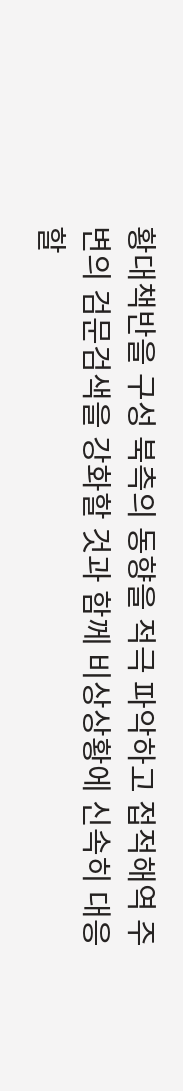황대책반을 구성 북측의 동향을 적극 파악하고 접적해역 주변의 검문검색을 강화할 것과 함께 비상상황에 신속히 대응할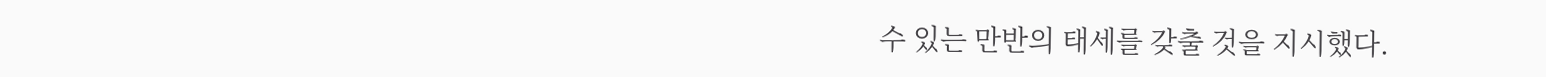수 있는 만반의 태세를 갖출 것을 지시했다.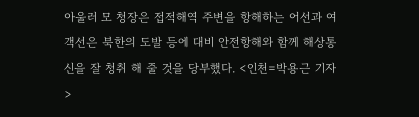아울러 모 청장은 접적해역 주변을 항해하는 어선과 여객선은 북한의 도발 등에 대비 안전항해와 함께 해상통신을 잘 청취 해 줄 것을 당부했다. <인천=박용근 기자>